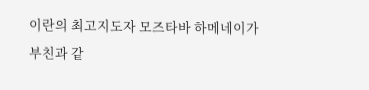이란의 최고지도자 모즈타바 하메네이가 부친과 같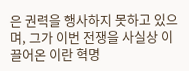은 권력을 행사하지 못하고 있으며, 그가 이번 전쟁을 사실상 이끌어온 이란 혁명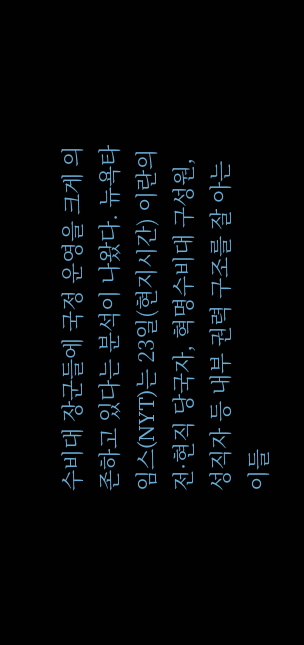수비대 장군들에 국정 운영을 크게 의존하고 있다는 분석이 나왔다. 뉴욕타임스(NYT)는 23일(현지시간) 이란의 전·현직 당국자, 혁명수비대 구성원, 성직자 등 내부 권력 구조를 잘 아는 이들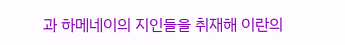과 하메네이의 지인들을 취재해 이란의